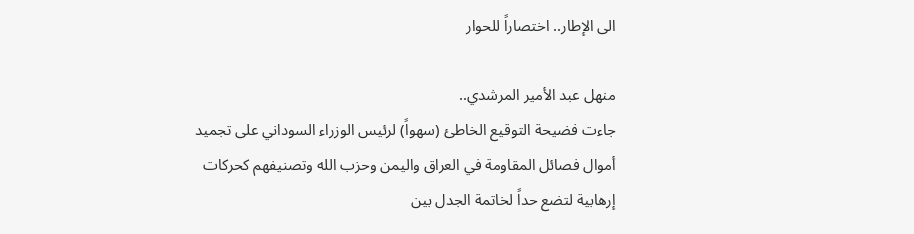الى الإطار.. اختصاراً للحوار

منهل عبد الأمير المرشدي..
جاءت فضيحة التوقيع الخاطئ (سهواً) لرئيس الوزراء السوداني على تجميد أموال فصائل المقاومة في العراق واليمن وحزب الله وتصنيفهم كحركات إرهابية لتضع حداً لخاتمة الجدل بين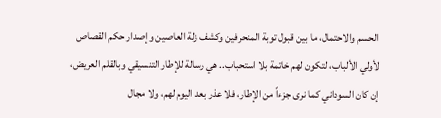الحسم والاحتمال، ما بين قبول توبة المنحرفين وكشف زلة العاصين وإصدار حكم القصاص لأولي الألباب، لتكون لهم خاتمة بلا استحباب.. هي رسالة للإطار التنسيقي وبالقلم العريض، إن كان السوداني كما نرى جزءاً من الإطار، فلا عذر بعد اليوم لهم، ولا مجال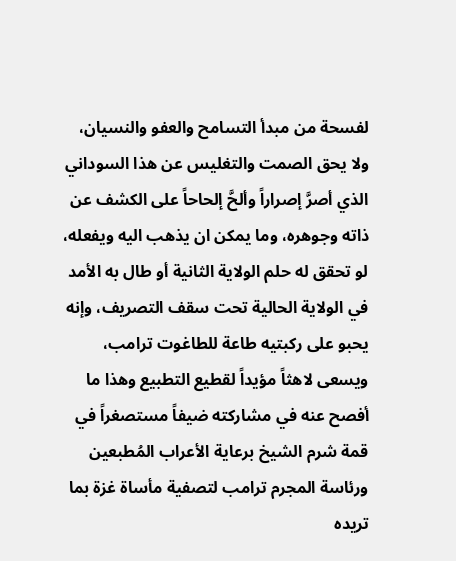لفسحة من مبدأ التسامح والعفو والنسيان، ولا يحق الصمت والتغليس عن هذا السوداني الذي أصرَّ إصراراً وألحَّ إلحاحاً على الكشف عن ذاته وجوهره، وما يمكن ان يذهب اليه ويفعله، لو تحقق له حلم الولاية الثانية أو طال به الأمد في الولاية الحالية تحت سقف التصريف، وإنه يحبو على ركبتيه طاعة للطاغوت ترامب، ويسعى لاهثاً مؤيداً لقطيع التطبيع وهذا ما أفصح عنه في مشاركته ضيفاً مستصغراً في قمة شرم الشيخ برعاية الأعراب المُطبعين ورئاسة المجرم ترامب لتصفية مأساة غزة بما تريده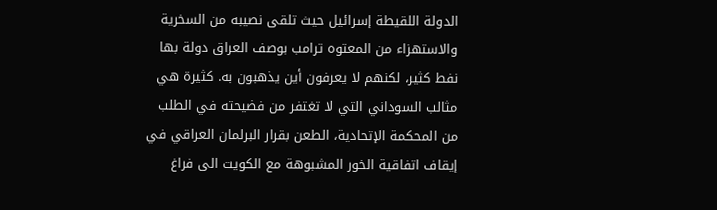الدولة اللقيطة إسرائيل حيث تلقى نصيبه من السخرية والاستهزاء من المعتوه ترامب بوصف العراق دولة بها نفط كثير، لكنهم لا يعرفون أين يذهبون به. كثيرة هي مثالب السوداني التي لا تغتفر من فضيحته في الطلب من المحكمة الإتحادية، الطعن بقرار البرلمان العراقي في إيقاف اتفاقية الخور المشبوهة مع الكويت الى فراغ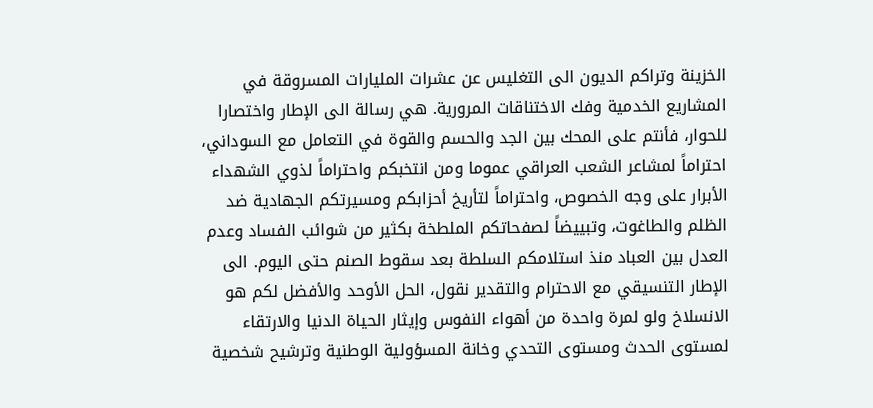الخزينة وتراكم الديون الى التغليس عن عشرات المليارات المسروقة في المشاريع الخدمية وفك الاختناقات المرورية. هي رسالة الى الإطار واختصارا للحوار، فأنتم على المحك بين الجد والحسم والقوة في التعامل مع السوداني، احتراماً لمشاعر الشعب العراقي عموما ومن انتخبكم واحتراماً لذوي الشهداء الأبرار على وجه الخصوص، واحتراماً لتأريخ أحزابكم ومسيرتكم الجهادية ضد الظلم والطاغوت، وتبييضاً لصفحاتكم الملطخة بكثير من شوائب الفساد وعدم العدل بين العباد منذ استلامكم السلطة بعد سقوط الصنم حتى اليوم. الى الإطار التنسيقي مع الاحترام والتقدير نقول، الحل الأوحد والأفضل لكم هو الانسلاخ ولو لمرة واحدة من أهواء النفوس وإيثار الحياة الدنيا والارتقاء لمستوى الحدث ومستوى التحدي وخانة المسؤولية الوطنية وترشيح شخصية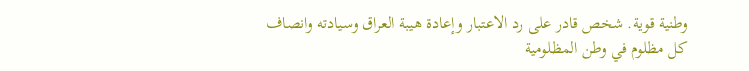وطنية قوية. شخص قادر على رد الاعتبار وإعادة هيبة العراق وسيادته وانصاف كل مظلوم في وطن المظلومية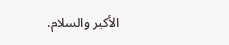الأكبر والسلام.